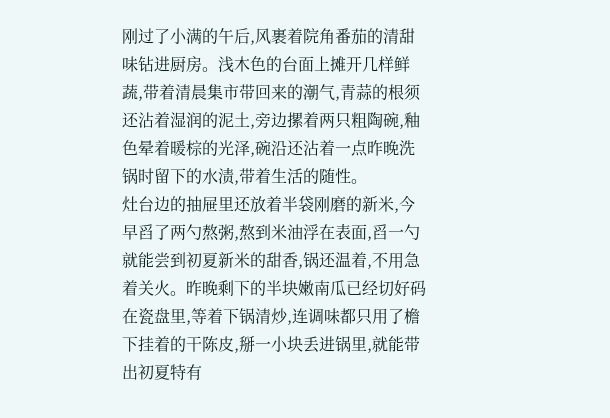刚过了小满的午后,风裹着院角番茄的清甜味钻进厨房。浅木色的台面上摊开几样鲜蔬,带着清晨集市带回来的潮气,青蒜的根须还沾着湿润的泥土,旁边摞着两只粗陶碗,釉色晕着暖棕的光泽,碗沿还沾着一点昨晚洗锅时留下的水渍,带着生活的随性。
灶台边的抽屉里还放着半袋刚磨的新米,今早舀了两勺熬粥,熬到米油浮在表面,舀一勺就能尝到初夏新米的甜香,锅还温着,不用急着关火。昨晚剩下的半块嫩南瓜已经切好码在瓷盘里,等着下锅清炒,连调味都只用了檐下挂着的干陈皮,掰一小块丢进锅里,就能带出初夏特有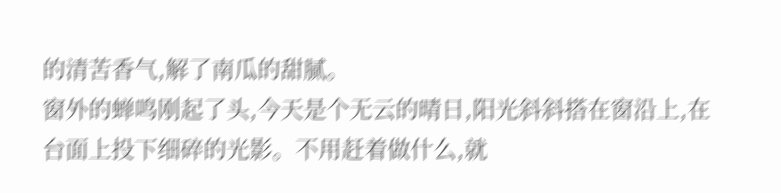的清苦香气,解了南瓜的甜腻。
窗外的蝉鸣刚起了头,今天是个无云的晴日,阳光斜斜搭在窗沿上,在台面上投下细碎的光影。不用赶着做什么,就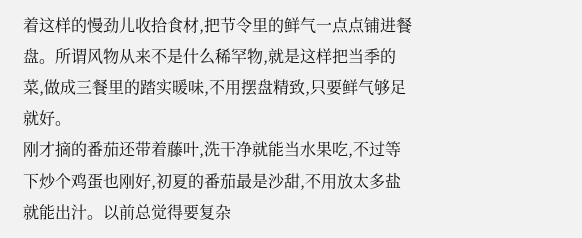着这样的慢劲儿收拾食材,把节令里的鲜气一点点铺进餐盘。所谓风物从来不是什么稀罕物,就是这样把当季的菜,做成三餐里的踏实暖味,不用摆盘精致,只要鲜气够足就好。
刚才摘的番茄还带着藤叶,洗干净就能当水果吃,不过等下炒个鸡蛋也刚好,初夏的番茄最是沙甜,不用放太多盐就能出汁。以前总觉得要复杂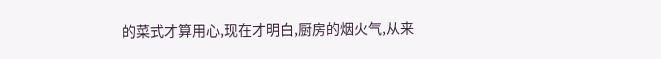的菜式才算用心,现在才明白,厨房的烟火气,从来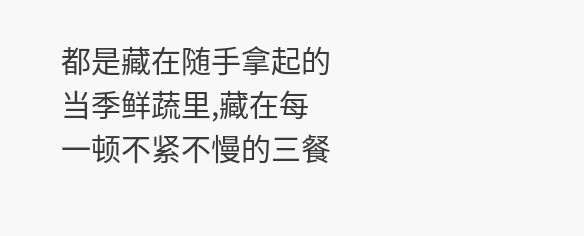都是藏在随手拿起的当季鲜蔬里,藏在每一顿不紧不慢的三餐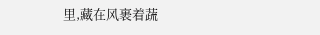里,藏在风裹着蔬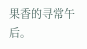果香的寻常午后。